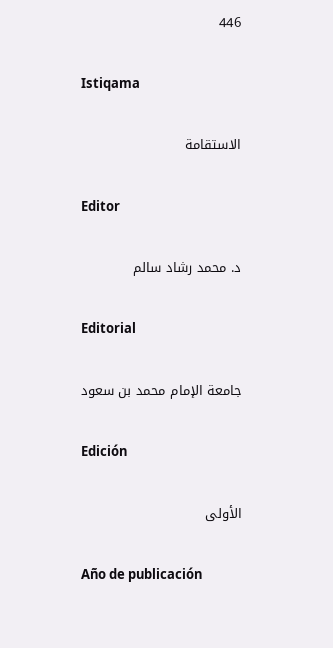446

Istiqama

الاستقامة

Editor

د. محمد رشاد سالم

Editorial

جامعة الإمام محمد بن سعود

Edición

الأولى

Año de publicación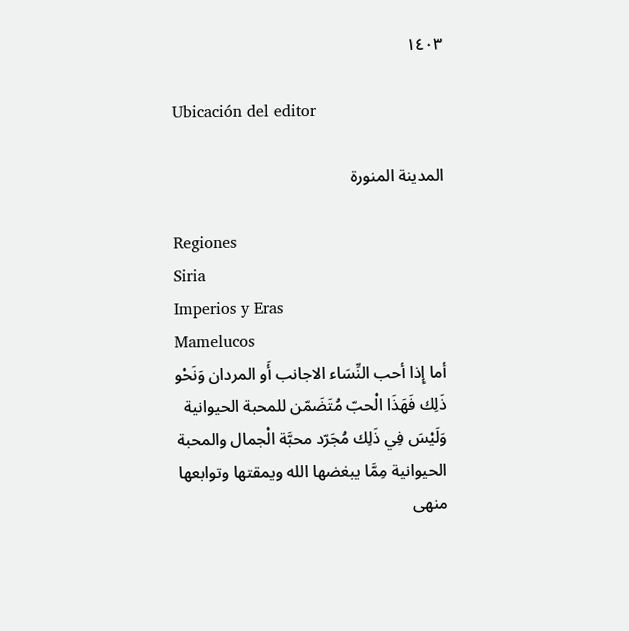١٤٠٣

Ubicación del editor

المدينة المنورة

Regiones
Siria
Imperios y Eras
Mamelucos
أما إِذا أحب النِّسَاء الاجانب أَو المردان وَنَحْو ذَلِك فَهَذَا الْحبّ مُتَضَمّن للمحبة الحيوانية وَلَيْسَ فِي ذَلِك مُجَرّد محبَّة الْجمال والمحبة الحيوانية مِمَّا يبغضها الله ويمقتها وتوابعها منهى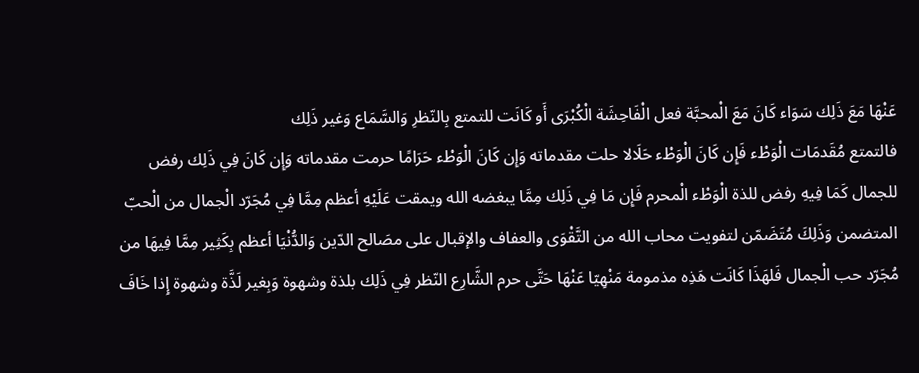عَنْهَا مَعَ ذَلِك سَوَاء كَانَ مَعَ الْمحبَّة فعل الْفَاحِشَة الْكُبْرَى أَو كَانَت للتمتع بِالنّظرِ وَالسَّمَاع وَغير ذَلِك
فالتمتع مُقَدمَات الْوَطْء فَإِن كَانَ الْوَطْء حَلَالا حلت مقدماته وَإِن كَانَ الْوَطْء حَرَامًا حرمت مقدماته وَإِن كَانَ فِي ذَلِك رفض للجمال كَمَا فِيهِ رفض للذة الْوَطْء الْمحرم فَإِن مَا فِي ذَلِك مِمَّا يبغضه الله ويمقت عَلَيْهِ أعظم مِمَّا فِي مُجَرّد الْجمال من الْحبّ المتضمن وَذَلِكَ مُتَضَمّن لتفويت محاب الله من التَّقْوَى والعفاف والإقبال على مصَالح الدّين وَالدُّنْيَا أعظم بِكَثِير مِمَّا فِيهَا من مُجَرّد حب الْجمال فَلهَذَا كَانَت هَذِه مذمومة مَنْهِيّا عَنْهَا حَتَّى حرم الشَّارِع النّظر فِي ذَلِك بلذة وشهوة وَبِغير لَذَّة وشهوة إِذا خَافَ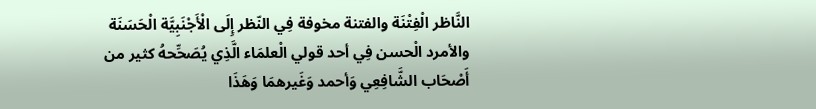النَّاظر الْفِتْنَة والفتنة مخوفة فِي النّظر إِلَى الْأَجْنَبِيَّة الْحَسَنَة والأمرد الْحسن فِي أحد قولي الْعلمَاء الَّذِي يُصَحِّحهُ كثير من أَصْحَاب الشَّافِعِي وَأحمد وَغَيرهمَا وَهَذَا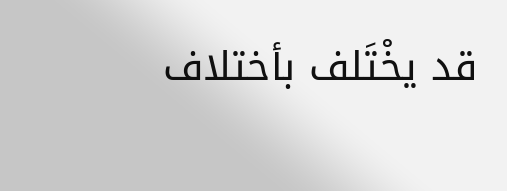قد يخْتَلف بأختلاف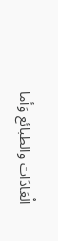الْعَادَات والطبائع وَأما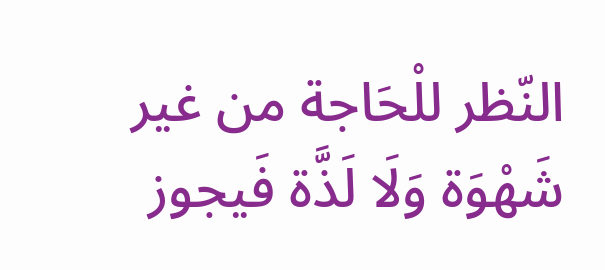النّظر للْحَاجة من غير شَهْوَة وَلَا لَذَّة فَيجوز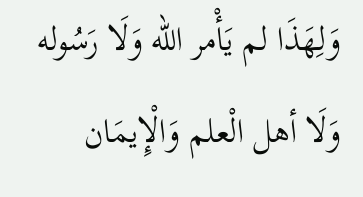وَلِهَذَا لم يَأْمر الله وَلَا رَسُوله وَلَا أهل الْعلم وَالْإِيمَان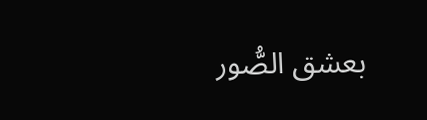بعشق الصُّور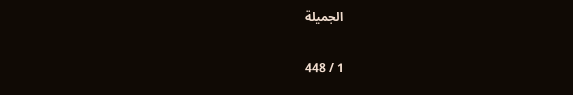الجميلة

1 / 448